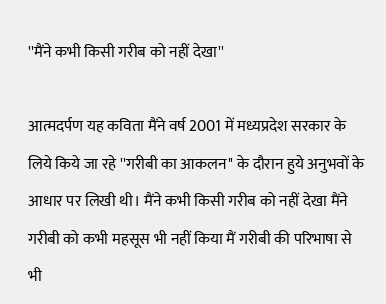''मैंने कभी किसी गरीब को नहीं देखा''

आत्मदर्पण यह कविता मैंने वर्ष 2001 में मध्यप्रदेश सरकार के लिये किये जा रहे ''गरीबी का आकलन'' के दौरान हुये अनुभवों के आधार पर लिखी थी। मैंने कभी किसी गरीब को नहीं देखा मैंने गरीबी को कभी महसूस भी नहीं किया मैं गरीबी की परिभाषा से भी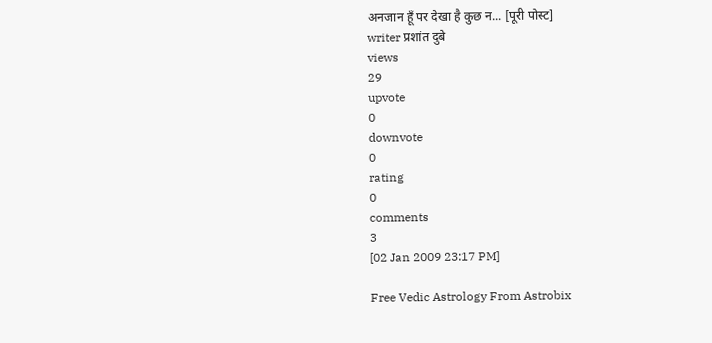अनजान हूँ पर देखा है कुछ न... [पूरी पोस्ट]
writer प्रशांत दुबे
views
29
upvote
0
downvote
0
rating
0
comments
3
[02 Jan 2009 23:17 PM]

Free Vedic Astrology From Astrobix